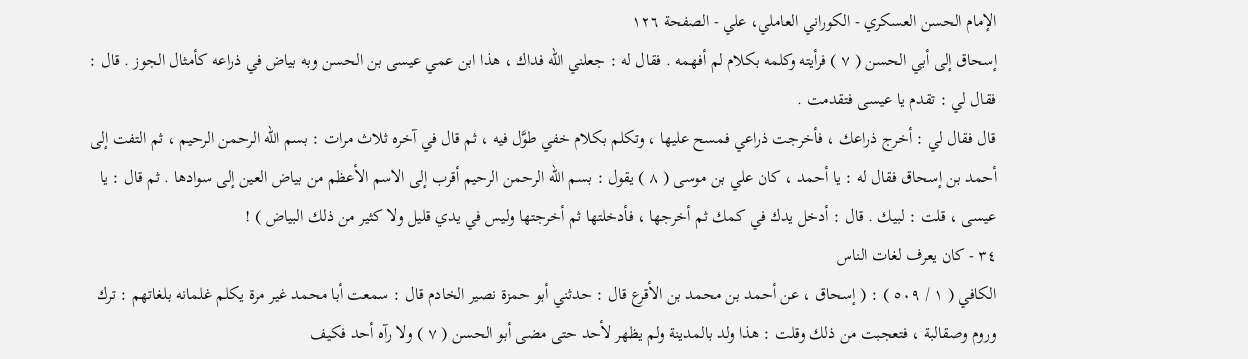الإمام الحسن العسكري - الكوراني العاملي، علي - الصفحة ١٢٦
إسحاق إلى أبي الحسن ( ٧ ) فرأيته وكلمه بكلام لم أفهمه . فقال له : جعلني الله فداك ، هذا ابن عمي عيسى بن الحسن وبه بياض في ذراعه كأمثال الجوز . قال : فقال لي : تقدم يا عيسى فتقدمت .
قال فقال لي : أخرج ذراعك ، فأخرجت ذراعي فمسح عليها ، وتكلم بكلام خفي طوَّل فيه ، ثم قال في آخره ثلاث مرات : بسم الله الرحمن الرحيم ، ثم التفت إلى أحمد بن إسحاق فقال له : يا أحمد ، كان علي بن موسى ( ٨ ) يقول : بسم الله الرحمن الرحيم أقرب إلى الاسم الأعظم من بياض العين إلى سوادها . ثم قال : يا عيسى ، قلت : لبيك . قال : أدخل يدك في كمك ثم أخرجها ، فأدخلتها ثم أخرجتها وليس في يدي قليل ولا كثير من ذلك البياض ) !
٣٤ - كان يعرف لغات الناس
الكافي ( ١ / ٥٠٩ ) : ( إسحاق ، عن أحمد بن محمد بن الأقرع قال : حدثني أبو حمزة نصير الخادم قال : سمعت أبا محمد غير مرة يكلم غلمانه بلغاتهم : ترك وروم وصقالبة ، فتعجبت من ذلك وقلت : هذا ولد بالمدينة ولم يظهر لأحد حتى مضى أبو الحسن ( ٧ ) ولا رآه أحد فكيف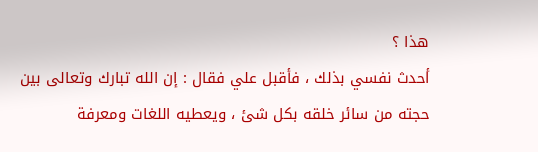هذا ؟
أحدث نفسي بذلك ، فأقبل علي فقال : إن الله تبارك وتعالى بين حجته من سائر خلقه بكل شئ ، ويعطيه اللغات ومعرفة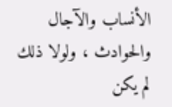الأنساب والآجال والحوادث ، ولولا ذلك لم يكن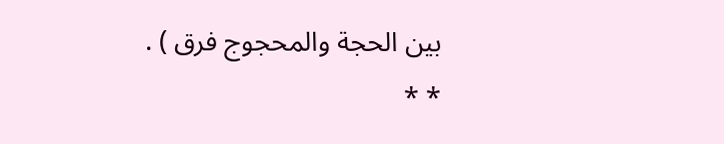بين الحجة والمحجوج فرق ) .
* *